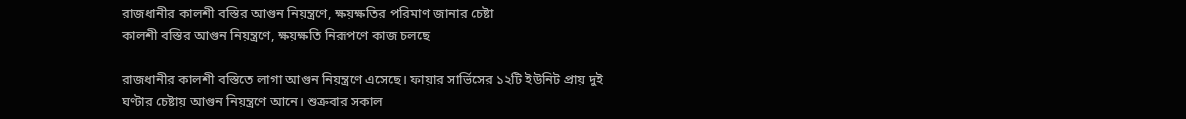রাজধানীর কালশী বস্তির আগুন নিয়ন্ত্রণে, ক্ষয়ক্ষতির পরিমাণ জানার চেষ্টা
কালশী বস্তির আগুন নিয়ন্ত্রণে, ক্ষয়ক্ষতি নিরূপণে কাজ চলছে

রাজধানীর কালশী বস্তিতে লাগা আগুন নিয়ন্ত্রণে এসেছে। ফায়ার সার্ভিসের ১২টি ইউনিট প্রায় দুই ঘণ্টার চেষ্টায় আগুন নিয়ন্ত্রণে আনে। শুক্রবার সকাল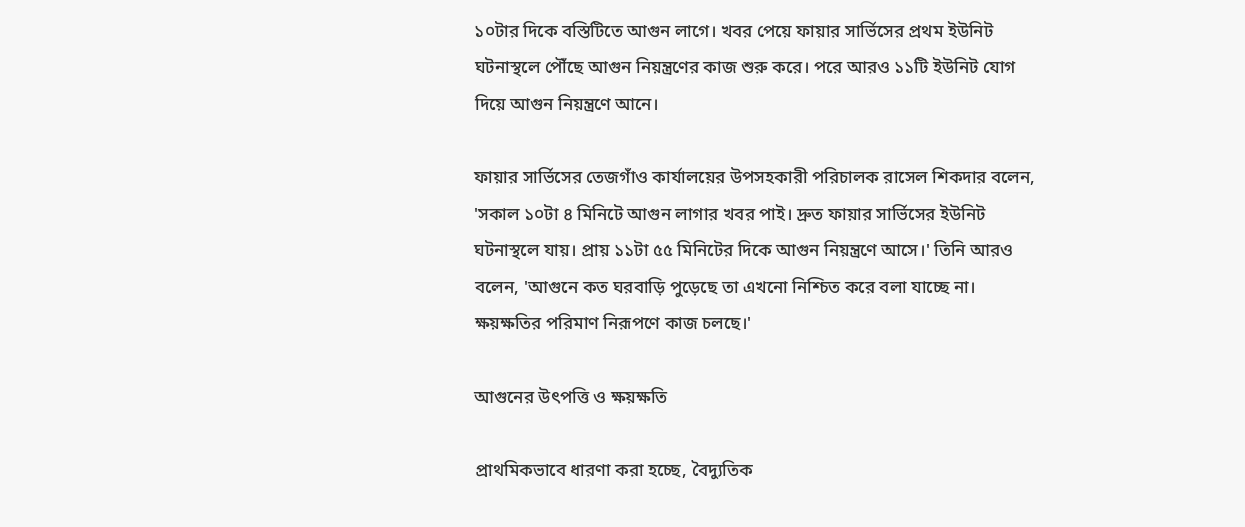১০টার দিকে বস্তিটিতে আগুন লাগে। খবর পেয়ে ফায়ার সার্ভিসের প্রথম ইউনিট ঘটনাস্থলে পৌঁছে আগুন নিয়ন্ত্রণের কাজ শুরু করে। পরে আরও ১১টি ইউনিট যোগ দিয়ে আগুন নিয়ন্ত্রণে আনে।

ফায়ার সার্ভিসের তেজগাঁও কার্যালয়ের উপসহকারী পরিচালক রাসেল শিকদার বলেন, 'সকাল ১০টা ৪ মিনিটে আগুন লাগার খবর পাই। দ্রুত ফায়ার সার্ভিসের ইউনিট ঘটনাস্থলে যায়। প্রায় ১১টা ৫৫ মিনিটের দিকে আগুন নিয়ন্ত্রণে আসে।' তিনি আরও বলেন, 'আগুনে কত ঘরবাড়ি পুড়েছে তা এখনো নিশ্চিত করে বলা যাচ্ছে না। ক্ষয়ক্ষতির পরিমাণ নিরূপণে কাজ চলছে।'

আগুনের উৎপত্তি ও ক্ষয়ক্ষতি

প্রাথমিকভাবে ধারণা করা হচ্ছে, বৈদ্যুতিক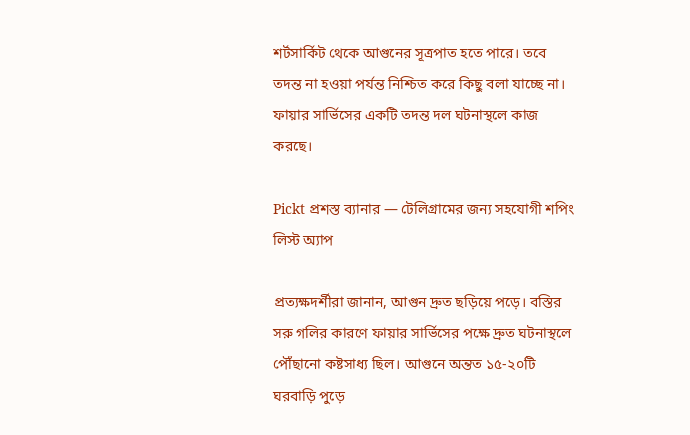শর্টসার্কিট থেকে আগুনের সূত্রপাত হতে পারে। তবে তদন্ত না হওয়া পর্যন্ত নিশ্চিত করে কিছু বলা যাচ্ছে না। ফায়ার সার্ভিসের একটি তদন্ত দল ঘটনাস্থলে কাজ করছে।

Pickt প্রশস্ত ব্যানার — টেলিগ্রামের জন্য সহযোগী শপিং লিস্ট অ্যাপ

প্রত্যক্ষদর্শীরা জানান, আগুন দ্রুত ছড়িয়ে পড়ে। বস্তির সরু গলির কারণে ফায়ার সার্ভিসের পক্ষে দ্রুত ঘটনাস্থলে পৌঁছানো কষ্টসাধ্য ছিল। আগুনে অন্তত ১৫-২০টি ঘরবাড়ি পুড়ে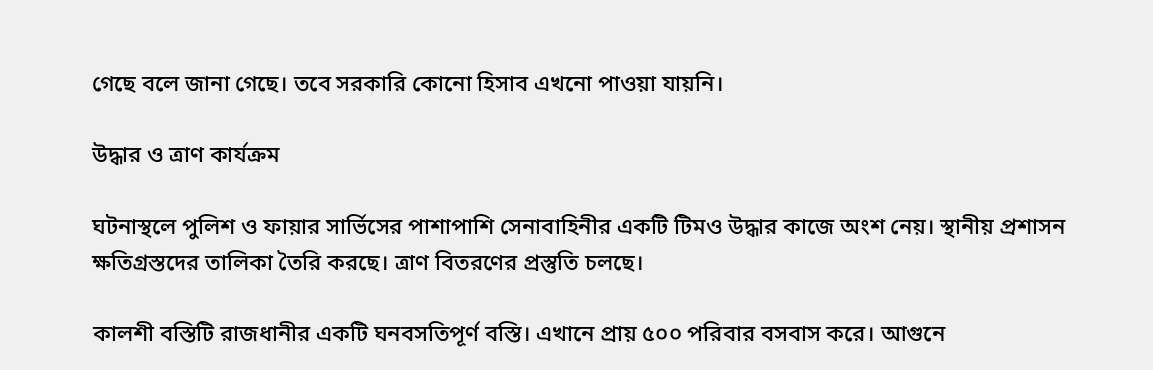গেছে বলে জানা গেছে। তবে সরকারি কোনো হিসাব এখনো পাওয়া যায়নি।

উদ্ধার ও ত্রাণ কার্যক্রম

ঘটনাস্থলে পুলিশ ও ফায়ার সার্ভিসের পাশাপাশি সেনাবাহিনীর একটি টিমও উদ্ধার কাজে অংশ নেয়। স্থানীয় প্রশাসন ক্ষতিগ্রস্তদের তালিকা তৈরি করছে। ত্রাণ বিতরণের প্রস্তুতি চলছে।

কালশী বস্তিটি রাজধানীর একটি ঘনবসতিপূর্ণ বস্তি। এখানে প্রায় ৫০০ পরিবার বসবাস করে। আগুনে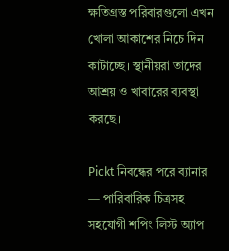ক্ষতিগ্রস্ত পরিবারগুলো এখন খোলা আকাশের নিচে দিন কাটাচ্ছে। স্থানীয়রা তাদের আশ্রয় ও খাবারের ব্যবস্থা করছে।

Pickt নিবন্ধের পরে ব্যানার — পারিবারিক চিত্রসহ সহযোগী শপিং লিস্ট অ্যাপ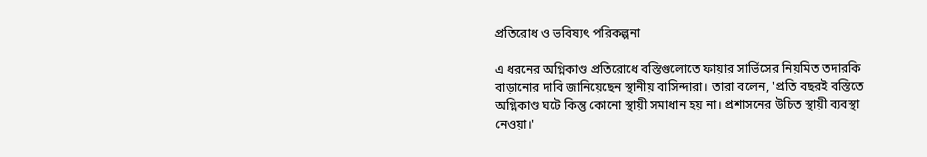প্রতিরোধ ও ভবিষ্যৎ পরিকল্পনা

এ ধরনের অগ্নিকাণ্ড প্রতিরোধে বস্তিগুলোতে ফায়ার সার্ভিসের নিয়মিত তদারকি বাড়ানোর দাবি জানিয়েছেন স্থানীয় বাসিন্দারা। তারা বলেন, 'প্রতি বছরই বস্তিতে অগ্নিকাণ্ড ঘটে কিন্তু কোনো স্থায়ী সমাধান হয় না। প্রশাসনের উচিত স্থায়ী ব্যবস্থা নেওয়া।'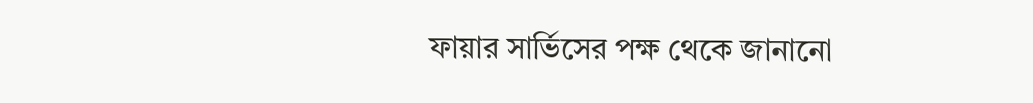ফায়ার সার্ভিসের পক্ষ থেকে জানানো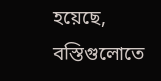হয়েছে, বস্তিগুলোতে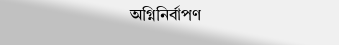অগ্নিনির্বাপণ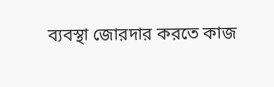ব্যবস্থা জোরদার করতে কাজ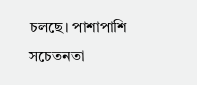চলছে। পাশাপাশি সচেতনতা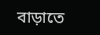বাড়াতে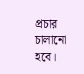প্রচার চালানো হবে।